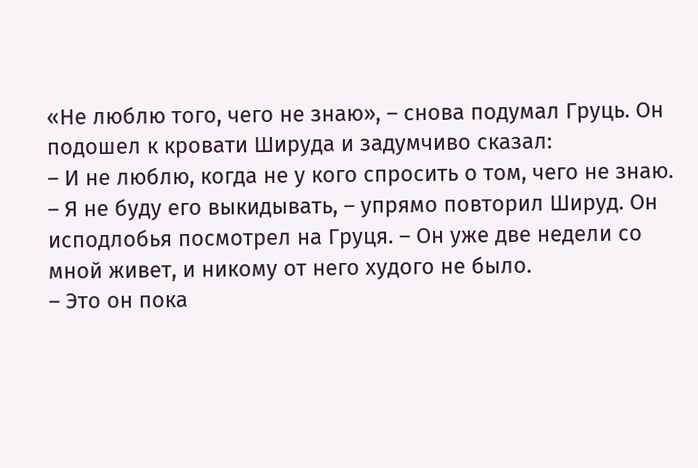«Не люблю того, чего не знаю», – снова подумал Груць. Он подошел к кровати Шируда и задумчиво сказал:
– И не люблю, когда не у кого спросить о том, чего не знаю.
– Я не буду его выкидывать, – упрямо повторил Шируд. Он исподлобья посмотрел на Груця. – Он уже две недели со мной живет, и никому от него худого не было.
– Это он пока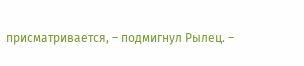присматривается, – подмигнул Рылец. –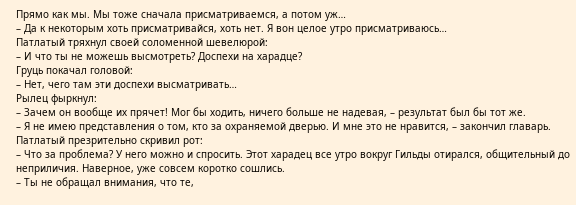Прямо как мы. Мы тоже сначала присматриваемся, а потом уж…
– Да к некоторым хоть присматривайся, хоть нет. Я вон целое утро присматриваюсь…
Патлатый тряхнул своей соломенной шевелюрой:
– И что ты не можешь высмотреть? Доспехи на харадце?
Груць покачал головой:
– Нет, чего там эти доспехи высматривать…
Рылец фыркнул:
– Зачем он вообще их прячет! Мог бы ходить, ничего больше не надевая, – результат был бы тот же.
– Я не имею представления о том, кто за охраняемой дверью. И мне это не нравится, – закончил главарь.
Патлатый презрительно скривил рот:
– Что за проблема? У него можно и спросить. Этот харадец все утро вокруг Гильды отирался, общительный до неприличия. Наверное, уже совсем коротко сошлись.
– Ты не обращал внимания, что те,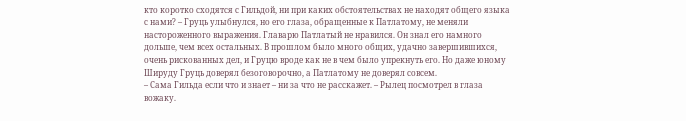кто коротко сходятся с Гильдой, ни при каких обстоятельствах не находят общего языка с нами? – Груць улыбнулся, но его глаза, обращенные к Патлатому, не меняли настороженного выражения. Главарю Патлатый не нравился. Он знал его намного дольше, чем всех остальных. В прошлом было много общих, удачно завершившихся, очень рискованных дел, и Груцю вроде как не в чем было упрекнуть его. Но даже юному Шируду Груць доверял безоговорочно, а Патлатому не доверял совсем.
– Сама Гильда если что и знает – ни за что не расскажет. – Рылец посмотрел в глаза вожаку.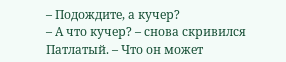– Подождите, а кучер?
– А что кучер? – снова скривился Патлатый. – Что он может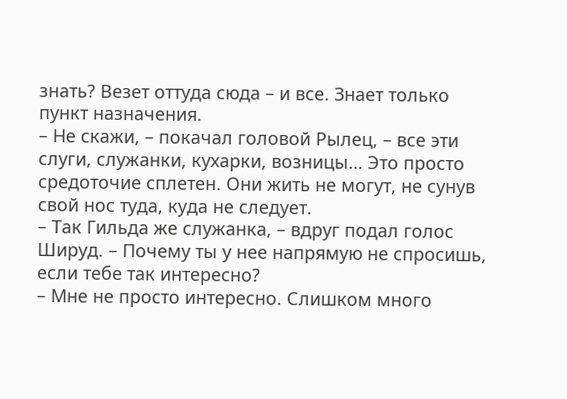знать? Везет оттуда сюда – и все. Знает только пункт назначения.
– Не скажи, – покачал головой Рылец, – все эти слуги, служанки, кухарки, возницы… Это просто средоточие сплетен. Они жить не могут, не сунув свой нос туда, куда не следует.
– Так Гильда же служанка, – вдруг подал голос Шируд. – Почему ты у нее напрямую не спросишь, если тебе так интересно?
– Мне не просто интересно. Слишком много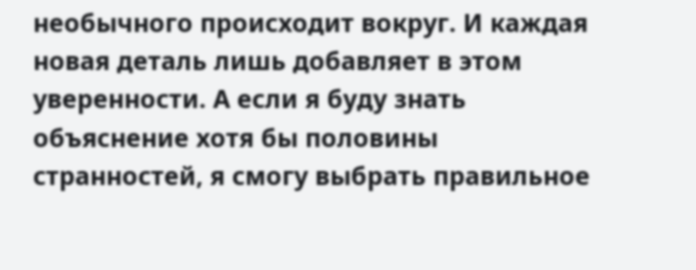необычного происходит вокруг. И каждая новая деталь лишь добавляет в этом уверенности. А если я буду знать объяснение хотя бы половины странностей, я смогу выбрать правильное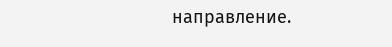направление.